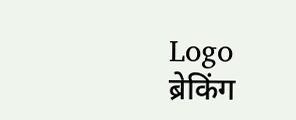Logo
ब्रेकिंग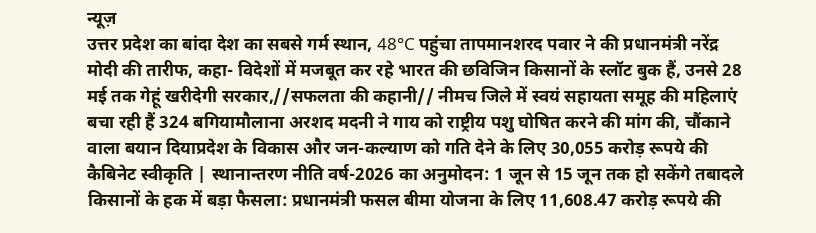न्यूज़
उत्तर प्रदेश का बांदा देश का सबसे गर्म स्थान, 48°C पहुंचा तापमानशरद पवार ने की प्रधानमंत्री नरेंद्र मोदी की तारीफ, कहा- विदेशों में मजबूत कर रहे भारत की छविजिन किसानों के स्लॉट बुक हैं, उनसे 28 मई तक गेहूं खरीदेगी सरकार,//सफलता की कहानी// नीमच जिले में स्वयं सहायता समूह की महिलाएं बचा रही हैं 324 बगियामौलाना अरशद मदनी ने गाय को राष्ट्रीय पशु घोषित करने की मांग की, चौंकाने वाला बयान दियाप्रदेश के विकास और जन-कल्याण को गति देने के लिए 30,055 करोड़ रूपये की कैबिनेट स्वीकृति | स्थानान्तरण नीति वर्ष-2026 का अनुमोदन: 1 जून से 15 जून तक हो सकेंगे तबादले किसानों के हक में बड़ा फैसला: प्रधानमंत्री फसल बीमा योजना के लिए 11,608.47 करोड़ रूपये की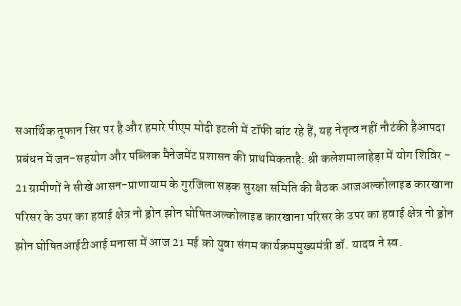सआर्थिक तूफान सिर पर है और हमारे पीएम मोदी इटली में टॉफी बांट रहे हैं, यह नेतृत्व नहीं नौटंकी हैआपदा प्रबंधन में जन-सहयोग और पब्लिक मैनेजमेंट प्रशासन की प्राथमिकताहै: श्री कलेशमालाहेड़ा में योग शिविर - 21 ग्रामीणों ने सीखे आसन-प्राणायाम के गुरजिला सड़क सुरक्षा समिति की बैठक आजअल्कोलाइड कारखाना परिसर के उपर का हवाई क्षेत्र नो ड्रोन झोन घोषितअल्कोलाइड कारखाना परिसर के उपर का हवाई क्षेत्र नो ड्रोन झोन घोषितआईटीआई मनासा में आज 21 मई को युवा संगम कार्यक्रममुख्यमंत्री डॉ. यादव ने स्व.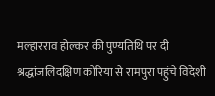मल्हारराव होल्कर की पुण्यतिथि पर दी श्रद्धांजलिदक्षिण कोरिया से रामपुरा पहुंचे विदेशी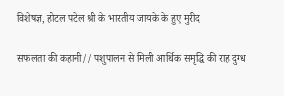विशेषज्ञ, होटल पटेल श्री के भारतीय जायके के हुए मुरीद

सफलता की कहानी// पशुपालन से मिली आर्थिक समृद्धि की राह दुग्‍ध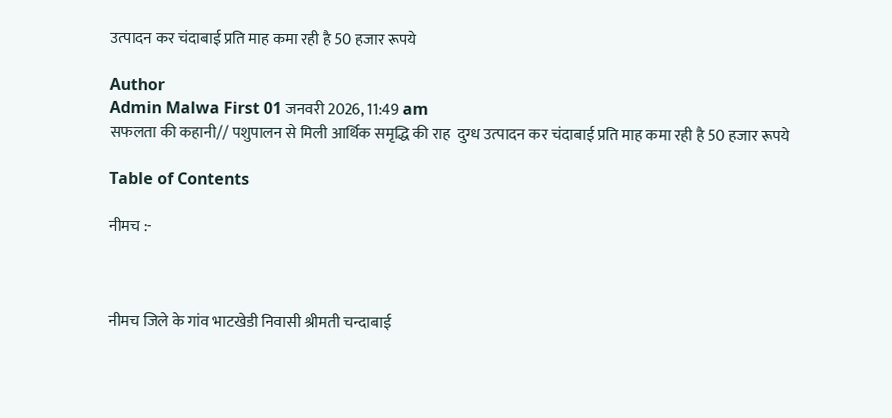उत्‍पादन कर चंदाबाई प्रति माह कमा रही है 50 हजार रूपये

Author
Admin Malwa First 01 जनवरी 2026, 11:49 am
सफलता की कहानी// पशुपालन से मिली आर्थिक समृद्धि की राह  दुग्‍ध उत्‍पादन कर चंदाबाई प्रति माह कमा रही है 50 हजार रूपये

Table of Contents

नीमच :-



नीमच जिले के गांव भाटखेडी निवासी श्रीमती चन्दाबाई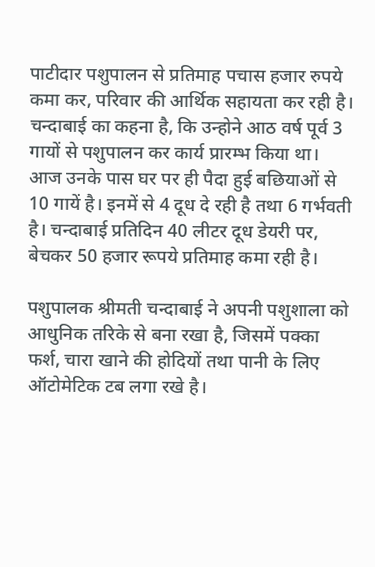पाटीदार पशुपालन से प्रतिमाह पचास हजार रुपये कमा कर, परिवार की आर्थिक सहायता कर रही है। चन्दाबाई का कहना है, कि उन्‍होने आठ वर्ष पूर्व 3 गायों से पशुपालन कर कार्य प्रारम्भ किया था। आज उनके पास घर पर ही पैदा हुई बछियाओं से 10 गायें है। इनमें से 4 दूध दे रही है तथा 6 गर्भवती है। चन्दाबाई प्रतिदिन 40 लीटर दूध डेयरी पर, बेचकर 50 हजार रूपये प्रतिमाह कमा रही है।

पशुपालक श्रीमती चन्दाबाई ने अपनी पशुशाला को आधुनिक तरिके से बना रखा है, जिसमें पक्का फर्श, चारा खाने की होदियों तथा पानी के लिए ऑटोमेटिक टब लगा रखे है।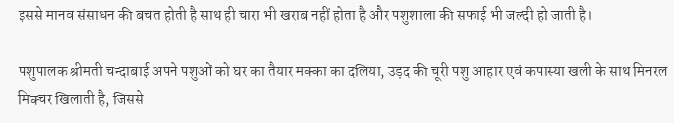इससे मानव संसाधन की बचत होती है साथ ही चारा भी खराब नहीं होता है और पशुशाला की सफाई भी जल्दी हो जाती है।

पशुपालक श्रीमती चन्दाबाई अपने पशुओं को घर का तैयार मक्का का दलि‍या, उड़द की चूरी पशु आहार एवं कपास्या खली के साथ मिनरल मिक्चर खिलाती है, जिससे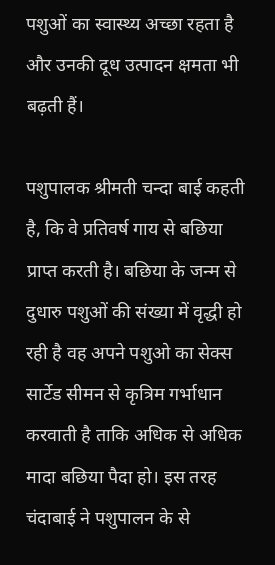पशुओं का स्वास्थ्य अच्छा रहता है और उनकी दूध उत्पादन क्षमता भी बढ़ती हैं।

पशुपालक श्रीमती चन्दा बाई कहती है, कि वे प्रतिवर्ष गाय से बछिया प्राप्‍त करती है। बछिया के जन्म से दुधारु पशुओं की संख्या में वृद्धी हो रही है वह अपने पशुओ का सेक्स सार्टेड सीमन से कृत्रिम गर्भाधान करवाती है ताकि अधिक से अधिक मादा बछिया पैदा हो। इस तरह चंदाबाई ने पशुपालन के से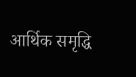आर्थिक समृद्धि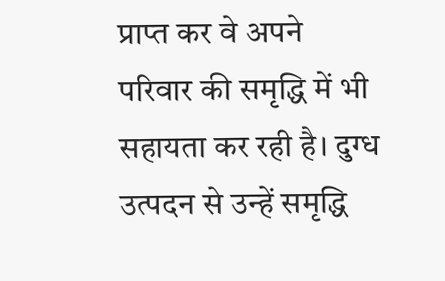प्राप्‍त कर वे अपने परिवार की समृद्धि में भी सहायता कर रही है। दुग्‍ध उत्‍पदन से उन्‍हें समृद्धि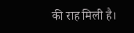की राह मिली है।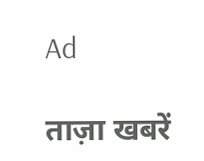Ad

ताज़ा खबरें